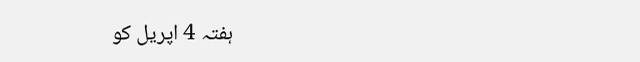ہفتہ 4 اپریل کو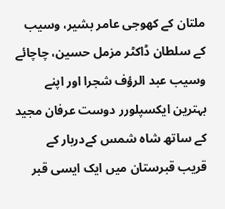ملتان کے کھوجی عامر بشیر، وسیب کے سلطان ڈاکٹر مزمل حسین، چاچائے وسیب عبد الرؤف شجرا اور اپنے بہترین ایکسپلورر دوست عرفان مجید کے ساتھ شاہ شمس کےدربار کے قریب قبرستان میں ایک ایسی قبر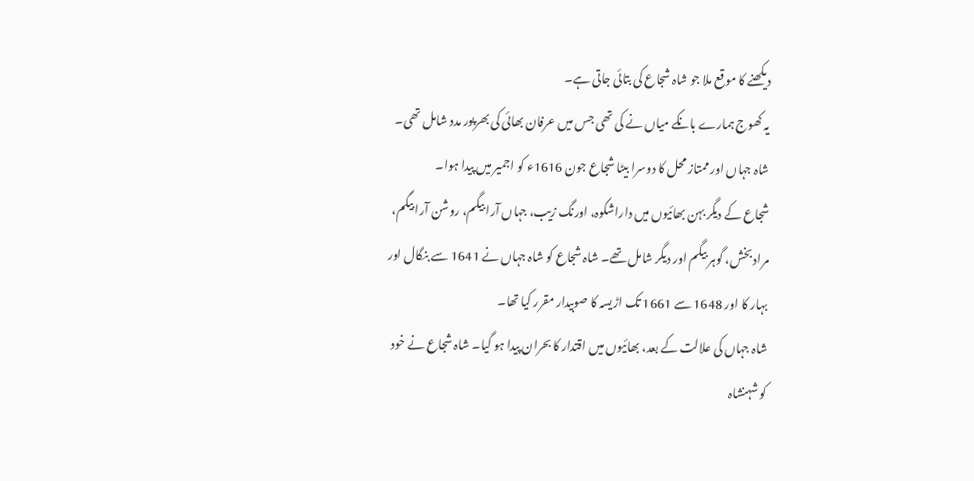دیکھنے کا موقع ملا جو شاہ شجاع کی بتائی جاتی ہے۔
یہ کھوج ہمارے بانکے میاں نے کی تھی جس میں عرفان بھائی کی بھرپور مدد شامل تھی۔
شاہ جہاں اور ممتاز محل کا دوسرا بیٹا شجاع جون 1616ء کو اجمیر میں پیدا ہوا۔
شجاع کے دیگر بہن بھائیوں میں داراشکوہ، اورنگ زیب، جہاں آرا بیگم، روشن آرا بیگم، مراد بخش، گوہر بیگم اور دیگر شامل تھے۔ شاہ شجاع کو شاہ جہاں نے 1641 سے بنگال اور بہار کا اور 1648 سے 1661 تک اڑیسہ کا صوبیدار مقرر کیا تھا۔
شاہ جہاں کی علالت کے بعد، بھائیوں میں اقتدار کا بحران پیدا ہو گیا۔ شاہ شجاع نے خود کو شہنشاہ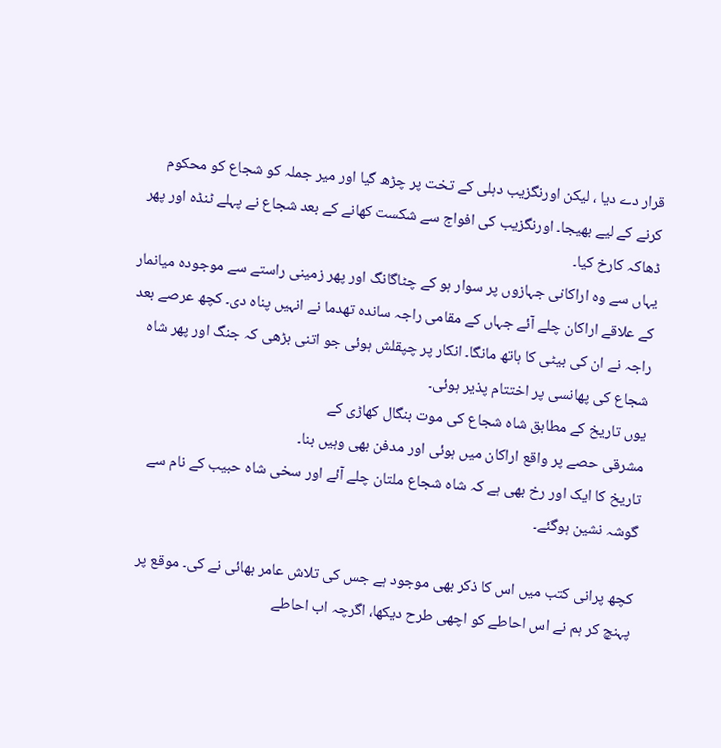قرار دے دیا ، لیکن اورنگزیب دہلی کے تخت پر چڑھ گیا اور میر جملہ کو شجاع کو محکوم کرنے کے لیے بھیجا۔ اورنگزیب کی افواج سے شکست کھانے کے بعد شجاع نے پہلے ٹنڈہ اور پھر ڈھاکہ کارخ کیا۔
یہاں سے وہ اراکانی جہازوں پر سوار ہو کے چٹاگانگ اور پھر زمینی راستے سے موجودہ میانمار کے علاقے اراکان چلے آئے جہاں کے مقامی راجہ ساندہ تھدما نے انہیں پناہ دی۔ کچھ عرصے بعد راجہ نے ان کی بیٹی کا ہاتھ مانگا۔ انکار پر چپقلش ہوئی جو اتنی بڑھی کہ جنگ اور پھر شاہ شجاع کی پھانسی پر اختتام پذیر ہوئی۔
یوں تاریخ کے مطابق شاہ شجاع کی موت بنگال کھاڑی کے
مشرقی حصے پر واقع اراکان میں ہوئی اور مدفن بھی وہیں بنا۔
تاریخ کا ایک اور رخ بھی ہے کہ شاہ شجاع ملتان چلے آئے اور سخی شاہ حبیب کے نام سے گوشہ نشین ہوگئے۔

کچھ پرانی کتب میں اس کا ذکر بھی موجود ہے جس کی تلاش عامر بھائی نے کی۔ موقع پر پہنچ کر ہم نے اس احاطے کو اچھی طرح دیکھا، اگرچہ اب احاطے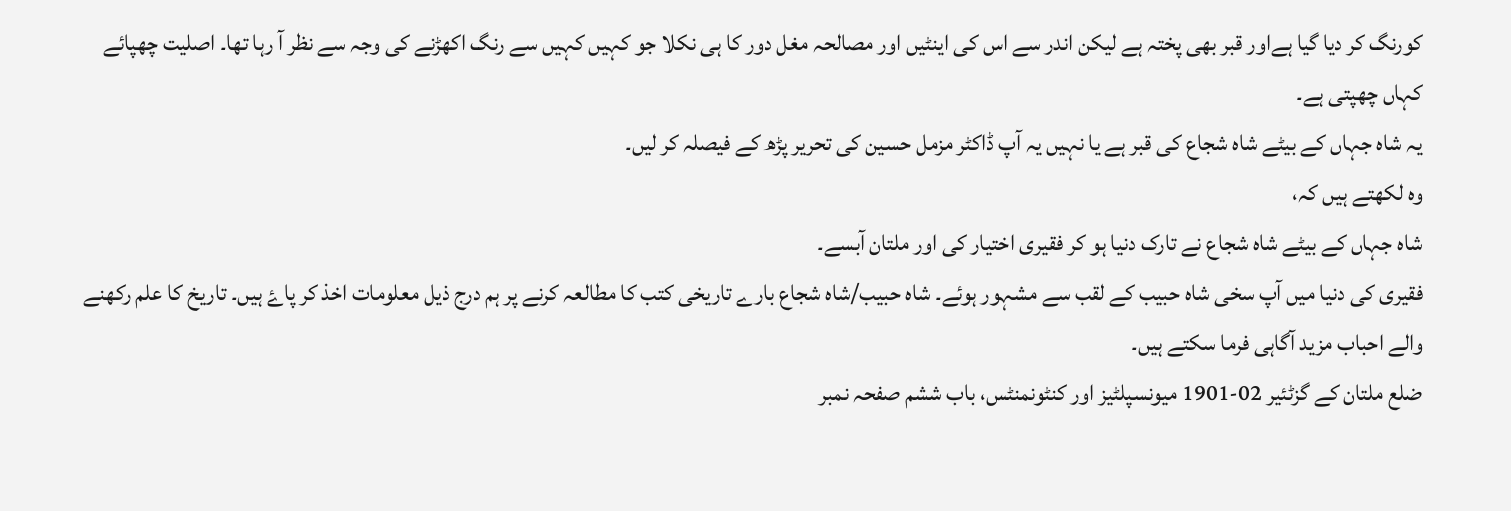کورنگ کر دیا گیا ہےاور قبر بھی پختہ ہے لیکن اندر سے اس کی اینٹیں اور مصالحہ مغل دور کا ہی نکلا جو کہیں کہیں سے رنگ اکھڑنے کی وجہ سے نظر آ رہا تھا۔ اصلیت چھپائے کہاں چھپتی ہے۔
یہ شاہ جہاں کے بیٹے شاہ شجاع کی قبر ہے یا نہیں یہ آپ ڈاکٹر مزمل حسین کی تحریر پڑھ کے فیصلہ کر لیں۔
وہ لکھتے ہیں کہ،
شاہ جہاں کے بیٹے شاہ شجاع نے تارک دنیا ہو کر فقیری اختیار کی اور ملتان آبسے۔
فقیری کی دنیا میں آپ سخی شاہ حبیب کے لقب سے مشہور ہوئے۔ شاہ حبیب/شاہ شجاع بارے تاریخی کتب کا مطالعہ کرنے پر ہم درج ذیل معلومات اخذ کر پاۓ ہیں۔ تاریخ کا علم رکھنے والے احباب مزید آگاہی فرما سکتے ہیں۔
ضلع ملتان کے گزٹئیر 02-1901 میونسپلٹیز اور کنٹونمنٹس، باب ششم صفحہ نمبر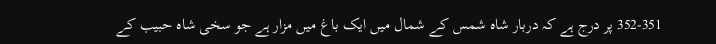352-351 پر درج ہے کہ دربار شاہ شمس کے شمال میں ایک باغ میں مزار ہے جو سخی شاہ حبیب کے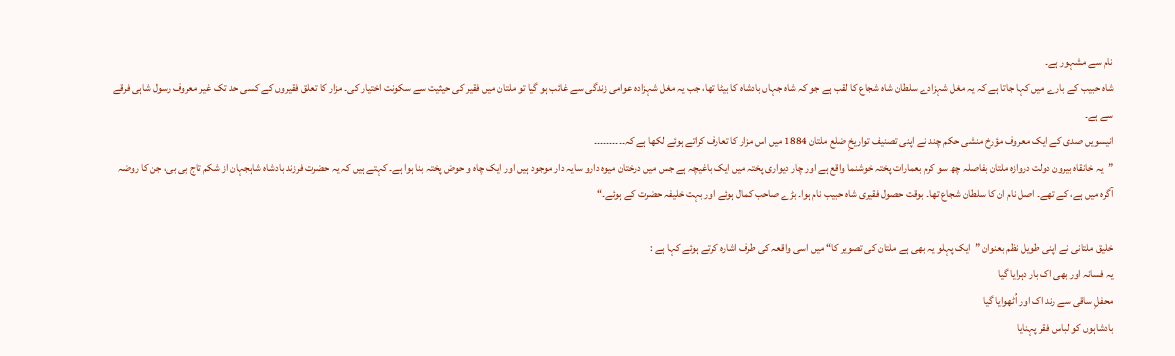نام سے مشہور ہے۔
شاہ حبیب کے بارے میں کہا جاتا ہے کہ یہ مغل شہزادے سلطان شاہ شجاع کا لقب ہے جو کہ شاہ جہاں بادشاہ کا بیٹا تھا، جب یہ مغل شہزادہ عوامی زندگی سے غائب ہو گیا تو ملتان میں فقیر کی حیثیت سے سکونت اختیار کی۔ مزار کا تعلق فقیروں کے کسی حد تک غیر معروف رسول شاہی فرقے سے ہے۔
انیسویں صدی کے ایک معروف مؤرخ منشی حکم چند نے اپنی تصنیف تواریخِ ضلع ملتان 1884 میں اس مزار کا تعارف کراتے ہوئے لکھا ہے کہ۔۔۔۔۔۔۔۔۔۔
”یہ خانقاہ بیرون دولت دروازه ملتان بفاصلہ چھ سو کرم بعمارات پختہ خوشنما واقع ہے اور چار دیواری پختہ میں ایک باغیچہ ہے جس میں درختان میوه دارو سایہ دار موجود ہیں اور ایک چاه و حوض پختہ بنا ہوا ہے۔ کہتے ہیں کہ یہ حضرت فرزند بادشاه شاہجہان از شکم تاج بی بی، جن کا روضہ آگرہ میں ہے، کے تھے۔ اصل نام ان کا سلطان شجاع تھا۔ بوقت حصول فقیری شاہ حبیب نام ہوا۔ بڑے صاحب کمال ہوئے اور بہت خلیفہ حضرت کے ہوئے۔“

خلیق ملتانی نے اپنی طویل نظم بعنوان ”ایک پہلو یہ بھی ہے ملتان کی تصویر کا“ میں اسی واقعہ کی طرف اشارہ کرتے ہوئے کہا ہے :
یہ فسانہ اور بھی اک بار دہرایا گیا
محفلِ ساقی سے رند اک اور اُٹھوایا گیا
بادشاہوں کو لباس فقر پہنایا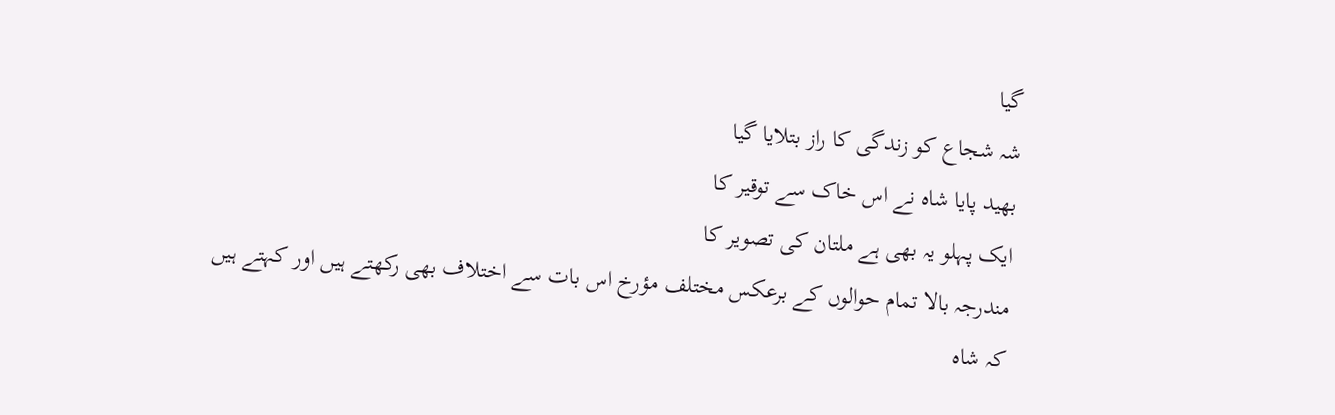گیا
شہ شجاع کو زندگی کا راز بتلایا گیا
بھید پایا شاہ نے اس خاک سے توقیر کا
ایک پہلو یہ بھی ہے ملتان کی تصویر کا
مندرجہ بالا تمام حوالوں کے برعکس مختلف مؤرخ اس بات سے اختلاف بھی رکھتے ہیں اور کہتے ہیں کہ شاہ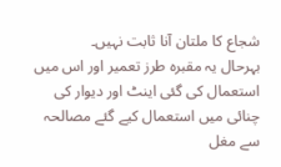شجاع کا ملتان آنا ثابت نہیں۔
بہرحال یہ مقبرہ طرز تعمیر اور اس میں استعمال کی گئی اینٹ اور دیوار کی چنائی میں استعمال کیے گئے مصالحہ سے مغل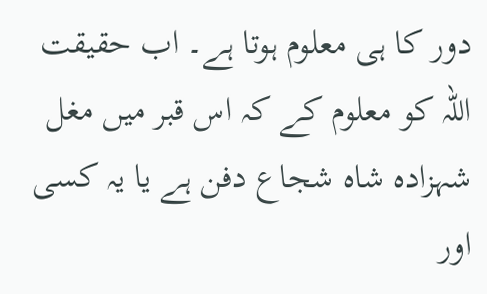دور کا ہی معلوم ہوتا ہے۔ اب حقیقت اللہ کو معلوم کے کہ اس قبر میں مغل شہزادہ شاہ شجاع دفن ہے یا یہ کسی اور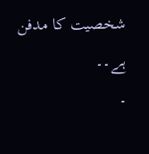شخصیت کا مدفن ہے۔۔
۔